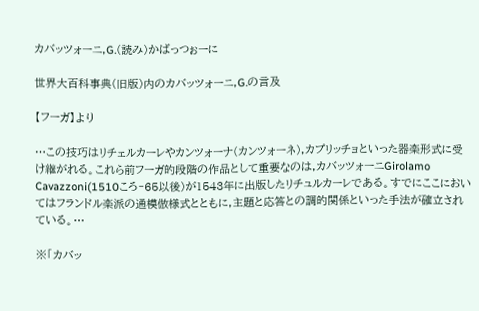カバッツォーニ,G.(読み)かばっつぉーに

世界大百科事典(旧版)内のカバッツォーニ,G.の言及

【フーガ】より

…この技巧はリチェルカーレやカンツォーナ(カンツォーネ),カプリッチョといった器楽形式に受け継がれる。これら前フーガ的段階の作品として重要なのは,カバッツォーニGirolamo Cavazzoni(1510ころ‐65以後)が1543年に出版したリチュルカーレである。すでにここにおいてはフランドル楽派の通模倣様式とともに,主題と応答との調的関係といった手法が確立されている。…

※「カバッ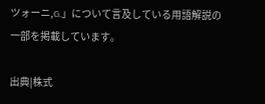ツォーニ,G.」について言及している用語解説の一部を掲載しています。

出典|株式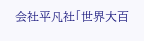会社平凡社「世界大百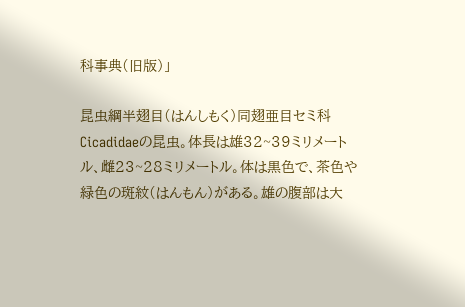科事典(旧版)」

昆虫綱半翅目(はんしもく)同翅亜目セミ科Cicadidaeの昆虫。体長は雄32~39ミリメートル、雌23~28ミリメートル。体は黒色で、茶色や緑色の斑紋(はんもん)がある。雄の腹部は大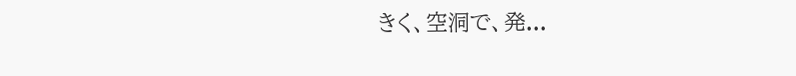きく、空洞で、発...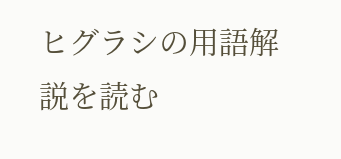ヒグラシの用語解説を読む